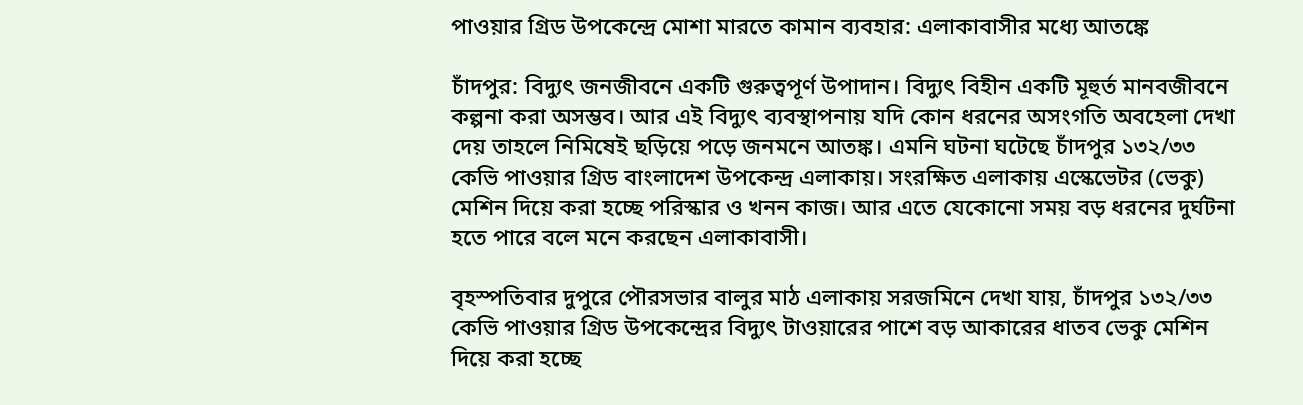পাওয়ার গ্রিড উপকেন্দ্রে মোশা মারতে কামান ব্যবহার: এলাকাবাসীর মধ্যে আতঙ্কে

চাঁদপুর: বিদ্যুৎ জনজীবনে একটি গুরুত্বপূর্ণ উপাদান। বিদ্যুৎ বিহীন একটি মূহুর্ত মানবজীবনে কল্পনা করা অসম্ভব। আর এই বিদ্যুৎ ব্যবস্থাপনায় যদি কোন ধরনের অসংগতি অবহেলা দেখা দেয় তাহলে নিমিষেই ছড়িয়ে পড়ে জনমনে আতঙ্ক। এমনি ঘটনা ঘটেছে চাঁদপুর ১৩২/৩৩ কেভি পাওয়ার গ্রিড বাংলাদেশ উপকেন্দ্র এলাকায়। সংরক্ষিত এলাকায় এস্কেভেটর (ভেকু) মেশিন দিয়ে করা হচ্ছে পরিস্কার ও খনন কাজ। আর এতে যেকোনো সময় বড় ধরনের দুর্ঘটনা হতে পারে বলে মনে করছেন এলাকাবাসী।

বৃহস্পতিবার দুপুরে পৌরসভার বালুর মাঠ এলাকায় সরজমিনে দেখা যায়, চাঁদপুর ১৩২/৩৩ কেভি পাওয়ার গ্রিড উপকেন্দ্রের বিদ্যুৎ টাওয়ারের পাশে বড় আকারের ধাতব ভেকু মেশিন দিয়ে করা হচ্ছে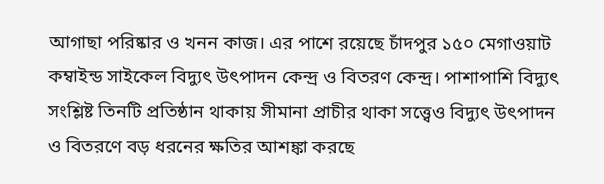আগাছা পরিষ্কার ও খনন কাজ। এর পাশে রয়েছে চাঁদপুর ১৫০ মেগাওয়াট কম্বাইন্ড সাইকেল বিদ্যুৎ উৎপাদন কেন্দ্র ও বিতরণ কেন্দ্র। পাশাপাশি বিদ্যুৎ সংশ্লিষ্ট তিনটি প্রতিষ্ঠান থাকায় সীমানা প্রাচীর থাকা সত্ত্বেও বিদ্যুৎ উৎপাদন ও বিতরণে বড় ধরনের ক্ষতির আশঙ্কা করছে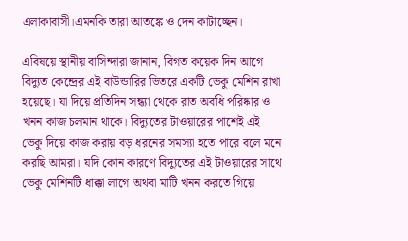এলাকাবাসী।এমনকি তারা আতঙ্কে ও দেন কাটাচ্ছেন।

এবিষয়ে স্থানীয় বাসিন্দারা জানান, বিগত কয়েক দিন আগে বিদ্যুত কেন্দ্রের এই বাউন্ডারির ভিতরে একটি ভেকু মেশিন রাখা হয়েছে। যা দিয়ে প্রতিদিন সন্ধ্যা থেকে রাত অবধি পরিষ্কার ও খনন কাজ চলমান থাকে। বিদ্যুতের টাওয়ারের পাশেই এই ভেকু দিয়ে কাজ করায় বড় ধরনের সমস্যা হতে পারে বলে মনে করছি আমরা। যদি কোন কারণে বিদ্যুতের এই টাওয়ারের সাথে ভেকু মেশিনটি ধাক্কা লাগে অথবা মাটি খনন করতে গিয়ে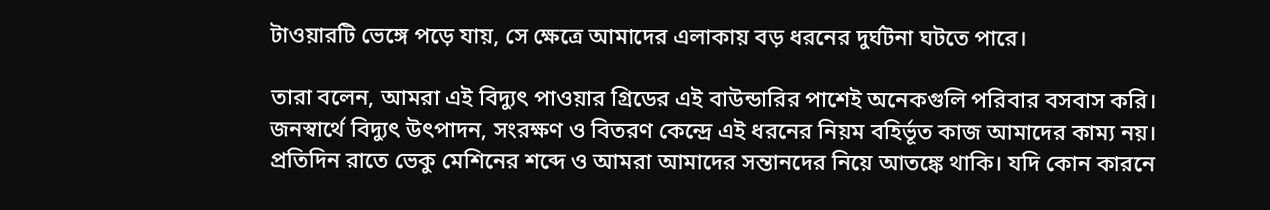টাওয়ারটি ভেঙ্গে পড়ে যায়, সে ক্ষেত্রে আমাদের এলাকায় বড় ধরনের দুর্ঘটনা ঘটতে পারে।

তারা বলেন, আমরা এই বিদ্যুৎ পাওয়ার গ্রিডের এই বাউন্ডারির পাশেই অনেকগুলি পরিবার বসবাস করি। জনস্বার্থে বিদ্যুৎ উৎপাদন, সংরক্ষণ ও বিতরণ কেন্দ্রে এই ধরনের নিয়ম বহির্ভূত কাজ আমাদের কাম্য নয়। প্রতিদিন রাতে ভেকু মেশিনের শব্দে ও আমরা আমাদের সন্তানদের নিয়ে আতঙ্কে থাকি। যদি কোন কারনে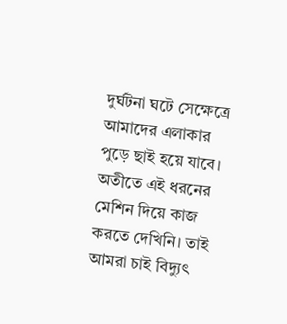দুর্ঘটনা ঘটে সেক্ষেত্রে আমাদের এলাকার পুড়ে ছাই হয়ে যাবে। অতীতে এই ধরনের মেশিন দিয়ে কাজ করতে দেখিনি। তাই আমরা চাই বিদ্যুৎ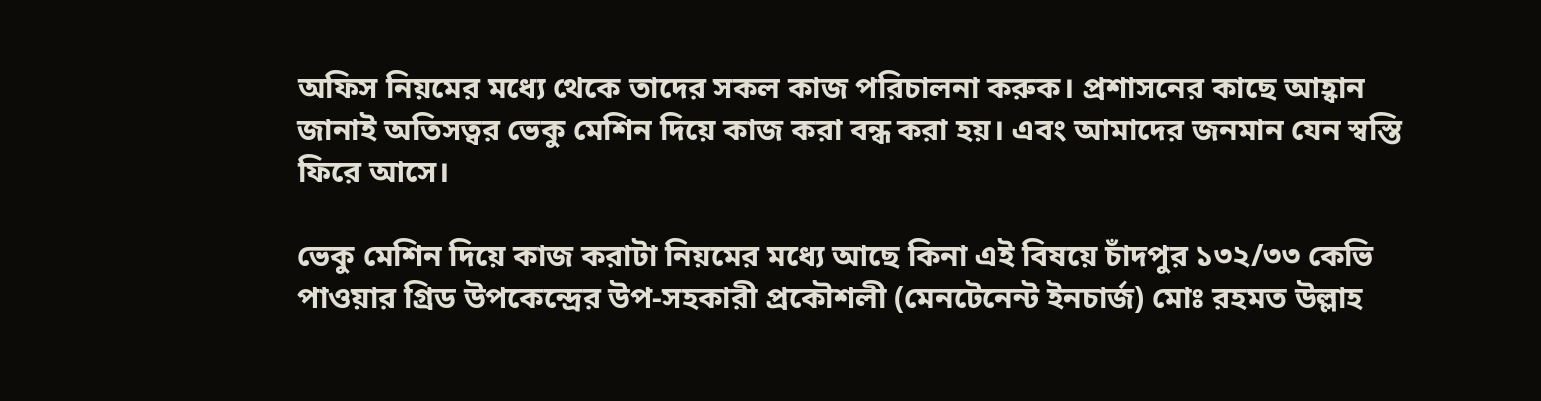অফিস নিয়মের মধ্যে থেকে তাদের সকল কাজ পরিচালনা করুক। প্রশাসনের কাছে আহ্বান জানাই অতিসত্বর ভেকু মেশিন দিয়ে কাজ করা বন্ধ করা হয়। এবং আমাদের জনমান যেন স্বস্তি ফিরে আসে।

ভেকু মেশিন দিয়ে কাজ করাটা নিয়মের মধ্যে আছে কিনা এই বিষয়ে চাঁদপুর ১৩২/৩৩ কেভি পাওয়ার গ্রিড উপকেন্দ্রের উপ-সহকারী প্রকৌশলী (মেনটেনেন্ট ইনচার্জ) মোঃ রহমত উল্লাহ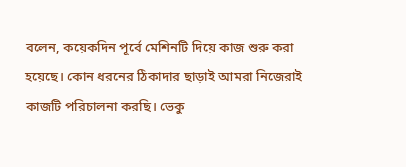বলেন, কয়েকদিন পূর্বে মেশিনটি দিয়ে কাজ শুরু করা হয়েছে। কোন ধরনের ঠিকাদার ছাড়াই আমরা নিজেরাই কাজটি পরিচালনা করছি। ভেকু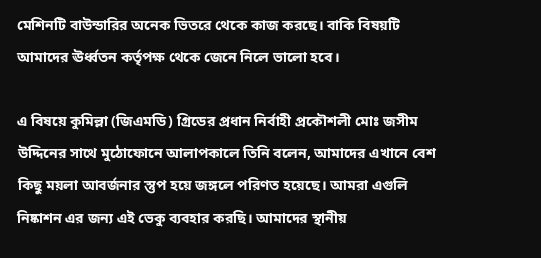মেশিনটি বাউন্ডারির অনেক ভিতরে থেকে কাজ করছে। বাকি বিষয়টি আমাদের ঊর্ধ্বতন কর্তৃপক্ষ থেকে জেনে নিলে ভালো হবে।

এ বিষয়ে কুমিল্লা (জিএমডি) গ্রিডের প্রধান নির্বাহী প্রকৌশলী মোঃ জসীম উদ্দিনের সাথে মুঠোফোনে আলাপকালে তিনি বলেন, আমাদের এখানে বেশ কিছু ময়লা আবর্জনার স্তুপ হয়ে জঙ্গলে পরিণত হয়েছে। আমরা এগুলি নিষ্কাশন এর জন্য এই ভেকু ব্যবহার করছি। আমাদের স্থানীয়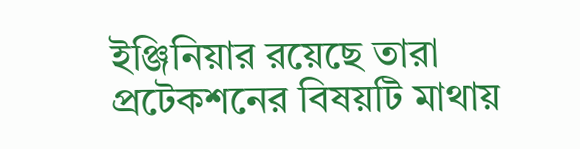ইঞ্জিনিয়ার রয়েছে তারা প্রটেকশনের বিষয়টি মাথায়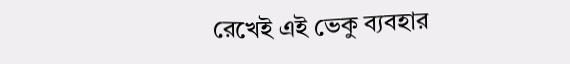রেখেই এই ভেকু ব্যবহার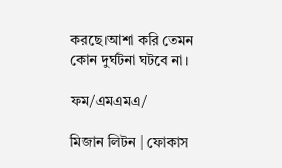করছে।আশা করি তেমন কোন দুর্ঘটনা ঘটবে না।

ফম/এমএমএ/

মিজান লিটন | ফোকাস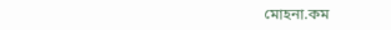মোহনা.কম